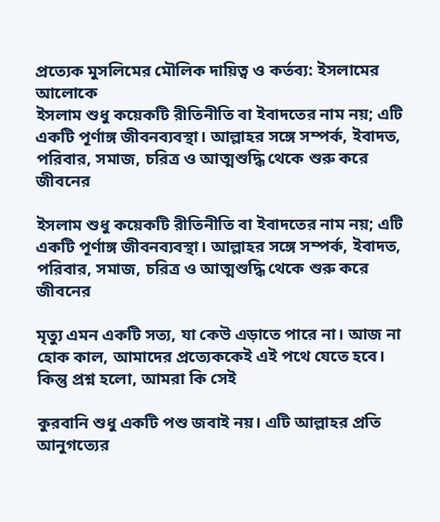প্রত্যেক মুসলিমের মৌলিক দায়িত্ব ও কর্তব্য: ইসলামের আলোকে
ইসলাম শুধু কয়েকটি রীতিনীতি বা ইবাদতের নাম নয়; এটি একটি পূর্ণাঙ্গ জীবনব্যবস্থা। আল্লাহর সঙ্গে সম্পর্ক, ইবাদত, পরিবার, সমাজ, চরিত্র ও আত্মশুদ্ধি থেকে শুরু করে জীবনের

ইসলাম শুধু কয়েকটি রীতিনীতি বা ইবাদতের নাম নয়; এটি একটি পূর্ণাঙ্গ জীবনব্যবস্থা। আল্লাহর সঙ্গে সম্পর্ক, ইবাদত, পরিবার, সমাজ, চরিত্র ও আত্মশুদ্ধি থেকে শুরু করে জীবনের

মৃত্যু এমন একটি সত্য, যা কেউ এড়াতে পারে না। আজ না হোক কাল, আমাদের প্রত্যেককেই এই পথে যেতে হবে। কিন্তু প্রশ্ন হলো, আমরা কি সেই

কুরবানি শুধু একটি পশু জবাই নয়। এটি আল্লাহর প্রতি আনুগত্যের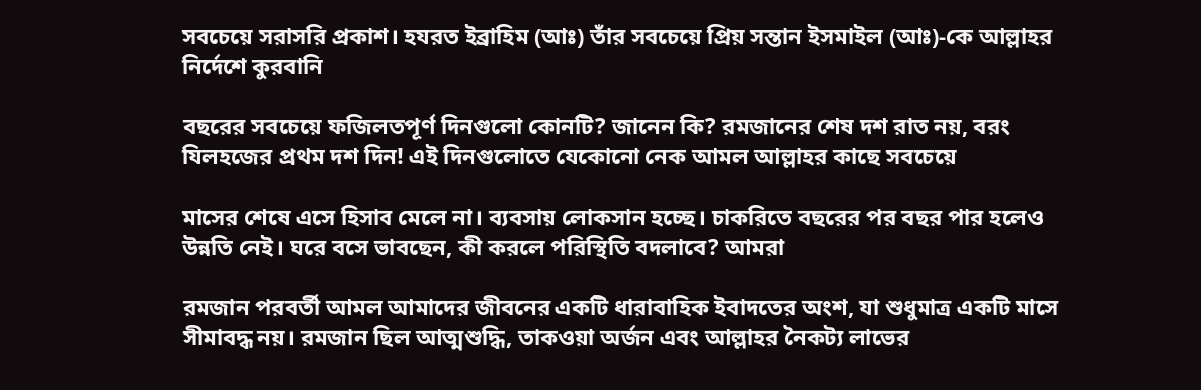সবচেয়ে সরাসরি প্রকাশ। হযরত ইব্রাহিম (আঃ) তাঁর সবচেয়ে প্রিয় সন্তান ইসমাইল (আঃ)-কে আল্লাহর নির্দেশে কুরবানি

বছরের সবচেয়ে ফজিলতপূর্ণ দিনগুলো কোনটি? জানেন কি? রমজানের শেষ দশ রাত নয়, বরং যিলহজের প্রথম দশ দিন! এই দিনগুলোতে যেকোনো নেক আমল আল্লাহর কাছে সবচেয়ে

মাসের শেষে এসে হিসাব মেলে না। ব্যবসায় লোকসান হচ্ছে। চাকরিতে বছরের পর বছর পার হলেও উন্নতি নেই। ঘরে বসে ভাবছেন, কী করলে পরিস্থিতি বদলাবে? আমরা

রমজান পরবর্তী আমল আমাদের জীবনের একটি ধারাবাহিক ইবাদতের অংশ, যা শুধুমাত্র একটি মাসে সীমাবদ্ধ নয়। রমজান ছিল আত্মশুদ্ধি, তাকওয়া অর্জন এবং আল্লাহর নৈকট্য লাভের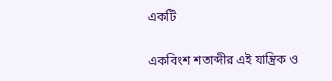একটি

একবিংশ শতাব্দীর এই যান্ত্রিক ও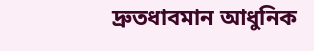দ্রুতধাবমান আধুনিক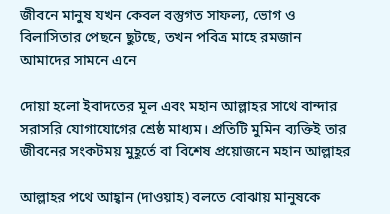জীবনে মানুষ যখন কেবল বস্তুগত সাফল্য, ভোগ ও বিলাসিতার পেছনে ছুটছে, তখন পবিত্র মাহে রমজান আমাদের সামনে এনে

দোয়া হলো ইবাদতের মূল এবং মহান আল্লাহর সাথে বান্দার সরাসরি যোগাযোগের শ্রেষ্ঠ মাধ্যম। প্রতিটি মুমিন ব্যক্তিই তার জীবনের সংকটময় মুহূর্তে বা বিশেষ প্রয়োজনে মহান আল্লাহর

আল্লাহর পথে আহ্বান (দাওয়াহ) বলতে বোঝায় মানুষকে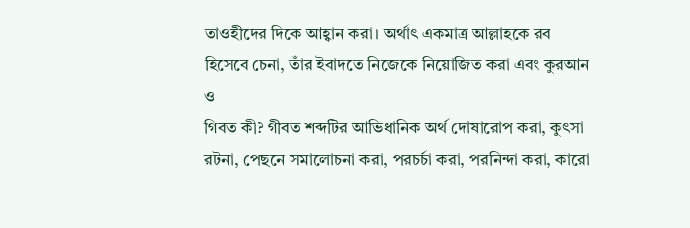তাওহীদের দিকে আহ্বান করা। অর্থাৎ একমাত্র আল্লাহকে রব হিসেবে চেনা, তাঁর ইবাদতে নিজেকে নিয়োজিত করা এবং কুরআন ও
গিবত কী? গীবত শব্দটির আভিধানিক অর্থ দোষারোপ করা, কুৎসা রটনা, পেছনে সমালোচনা করা, পরচর্চা করা, পরনিন্দা করা, কারো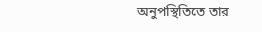অনুপস্থিতিতে তার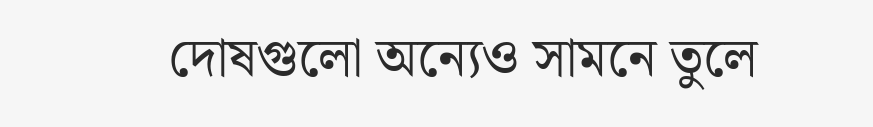দোষগুলো অন্যেও সামনে তুলে